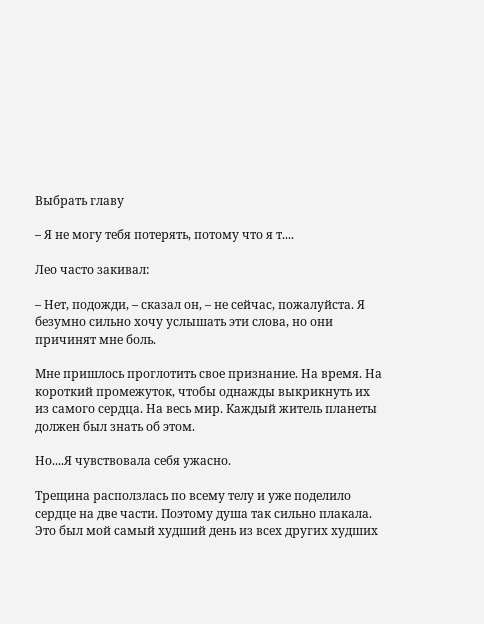Выбрать главу

– Я не могу тебя потерять, потому что я т....

Лео часто закивал:

– Нет, подожди, – сказал он, – не сейчас, пожалуйста. Я безумно сильно хочу услышать эти слова, но они причинят мне боль.

Мне пришлось проглотить свое признание. На время. На короткий промежуток, чтобы однажды выкрикнуть их из самого сердца. На весь мир. Каждый житель планеты должен был знать об этом.

Но....Я чувствовала себя ужасно.

Трещина расползлась по всему телу и уже поделило сердце на две части. Поэтому душа так сильно плакала.
Это был мой самый худший день из всех других худших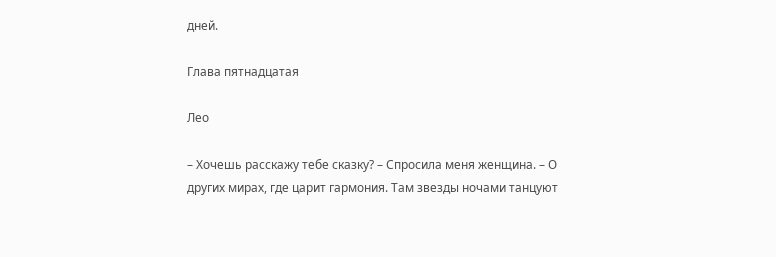дней.

Глава пятнадцатая

Лео

– Хочешь расскажу тебе сказку? – Спросила меня женщина. – О других мирах, где царит гармония. Там звезды ночами танцуют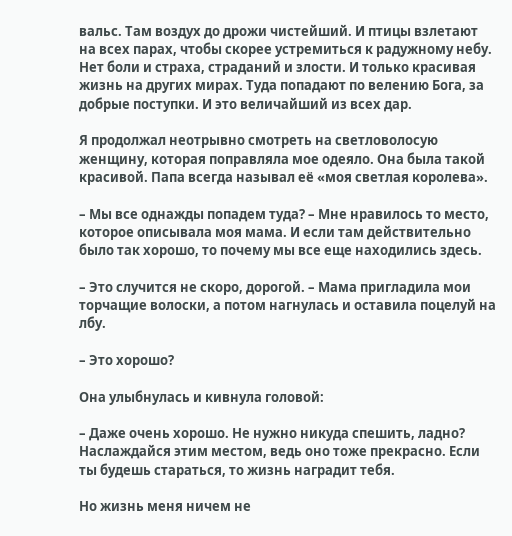вальс. Там воздух до дрожи чистейший. И птицы взлетают на всех парах, чтобы скорее устремиться к радужному небу. Нет боли и страха, страданий и злости. И только красивая жизнь на других мирах. Туда попадают по велению Бога, за добрые поступки. И это величайший из всех дар.

Я продолжал неотрывно смотреть на светловолосую женщину, которая поправляла мое одеяло. Она была такой красивой. Папа всегда называл её «моя светлая королева».

– Мы все однажды попадем туда? – Мне нравилось то место, которое описывала моя мама. И если там действительно было так хорошо, то почему мы все еще находились здесь.

– Это случится не скоро, дорогой. – Мама пригладила мои торчащие волоски, а потом нагнулась и оставила поцелуй на лбу.

– Это хорошо?

Она улыбнулась и кивнула головой:

– Даже очень хорошо. Не нужно никуда спешить, ладно? Наслаждайся этим местом, ведь оно тоже прекрасно. Если ты будешь стараться, то жизнь наградит тебя.

Но жизнь меня ничем не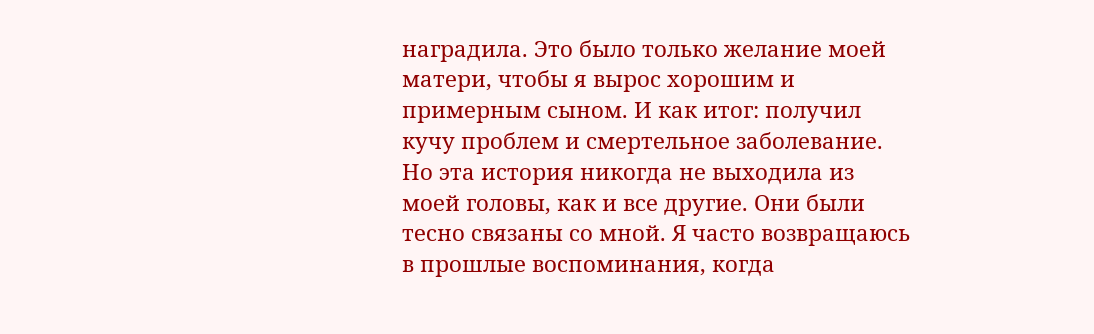наградила. Это было только желание моей матери, чтобы я вырос хорошим и примерным сыном. И как итог: получил кучу проблем и смертельное заболевание. Но эта история никогда не выходила из моей головы, как и все другие. Они были тесно связаны со мной. Я часто возвращаюсь в прошлые воспоминания, когда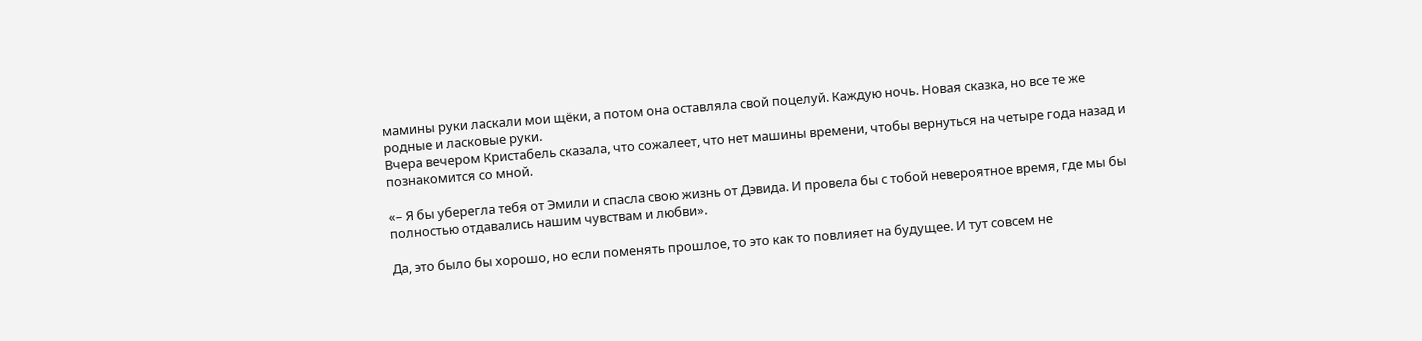мамины руки ласкали мои щёки, а потом она оставляла свой поцелуй. Каждую ночь. Новая сказка, но все те же родные и ласковые руки.
Вчера вечером Кристабель сказала, что сожалеет, что нет машины времени, чтобы вернуться на четыре года назад и познакомится со мной.

«– Я бы уберегла тебя от Эмили и спасла свою жизнь от Дэвида. И провела бы с тобой невероятное время, где мы бы полностью отдавались нашим чувствам и любви».

Да, это было бы хорошо, но если поменять прошлое, то это как то повлияет на будущее. И тут совсем не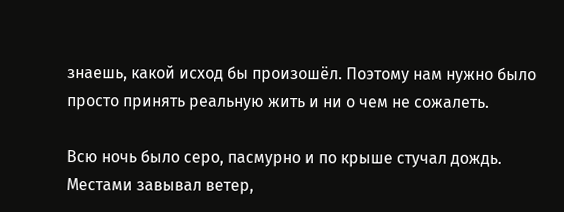знаешь, какой исход бы произошёл. Поэтому нам нужно было просто принять реальную жить и ни о чем не сожалеть.

Всю ночь было серо, пасмурно и по крыше стучал дождь. Местами завывал ветер,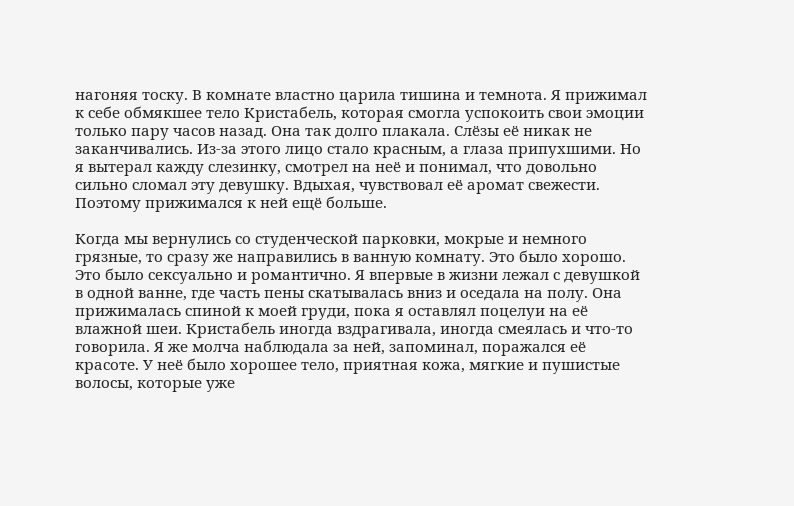нагоняя тоску. В комнате властно царила тишина и темнота. Я прижимал к себе обмякшее тело Кристабель, которая смогла успокоить свои эмоции только пару часов назад. Она так долго плакала. Слёзы её никак не заканчивались. Из-за этого лицо стало красным, а глаза припухшими. Но я вытерал кажду слезинку, смотрел на неё и понимал, что довольно сильно сломал эту девушку. Вдыхая, чувствовал её аромат свежести. Поэтому прижимался к ней ещё больше.

Когда мы вернулись со студенческой парковки, мокрые и немного грязные, то сразу же направились в ванную комнату. Это было хорошо. Это было сексуально и романтично. Я впервые в жизни лежал с девушкой в одной ванне, где часть пены скатывалась вниз и оседала на полу. Она прижималась спиной к моей груди, пока я оставлял поцелуи на её влажной шеи. Кристабель иногда вздрагивала, иногда смеялась и что-то говорила. Я же молча наблюдала за ней, запоминал, поражался её красоте. У неё было хорошее тело, приятная кожа, мягкие и пушистые волосы, которые уже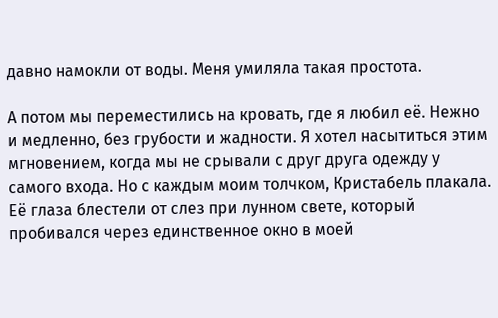давно намокли от воды. Меня умиляла такая простота.

А потом мы переместились на кровать, где я любил её. Нежно и медленно, без грубости и жадности. Я хотел насытиться этим мгновением, когда мы не срывали с друг друга одежду у самого входа. Но с каждым моим толчком, Кристабель плакала. Её глаза блестели от слез при лунном свете, который пробивался через единственное окно в моей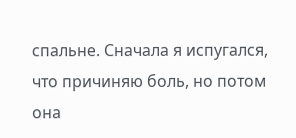спальне. Сначала я испугался, что причиняю боль, но потом она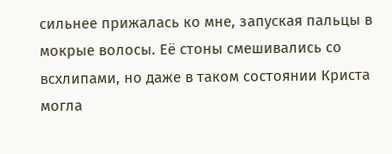сильнее прижалась ко мне, запуская пальцы в мокрые волосы. Её стоны смешивались со всхлипами, но даже в таком состоянии Криста могла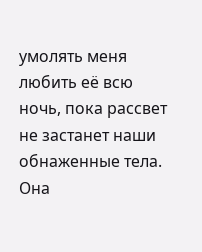умолять меня любить её всю ночь, пока рассвет не застанет наши обнаженные тела. Она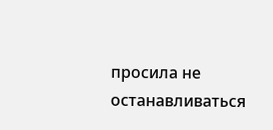просила не останавливаться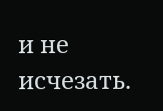и не исчезать.